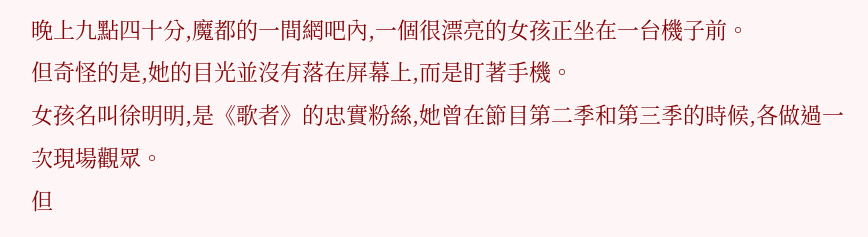晚上九點四十分,魔都的一間網吧內,一個很漂亮的女孩正坐在一台機子前。
但奇怪的是,她的目光並沒有落在屏幕上,而是盯著手機。
女孩名叫徐明明,是《歌者》的忠實粉絲,她曾在節目第二季和第三季的時候,各做過一次現場觀眾。
但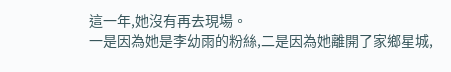這一年,她沒有再去現場。
一是因為她是李幼雨的粉絲,二是因為她離開了家鄉星城,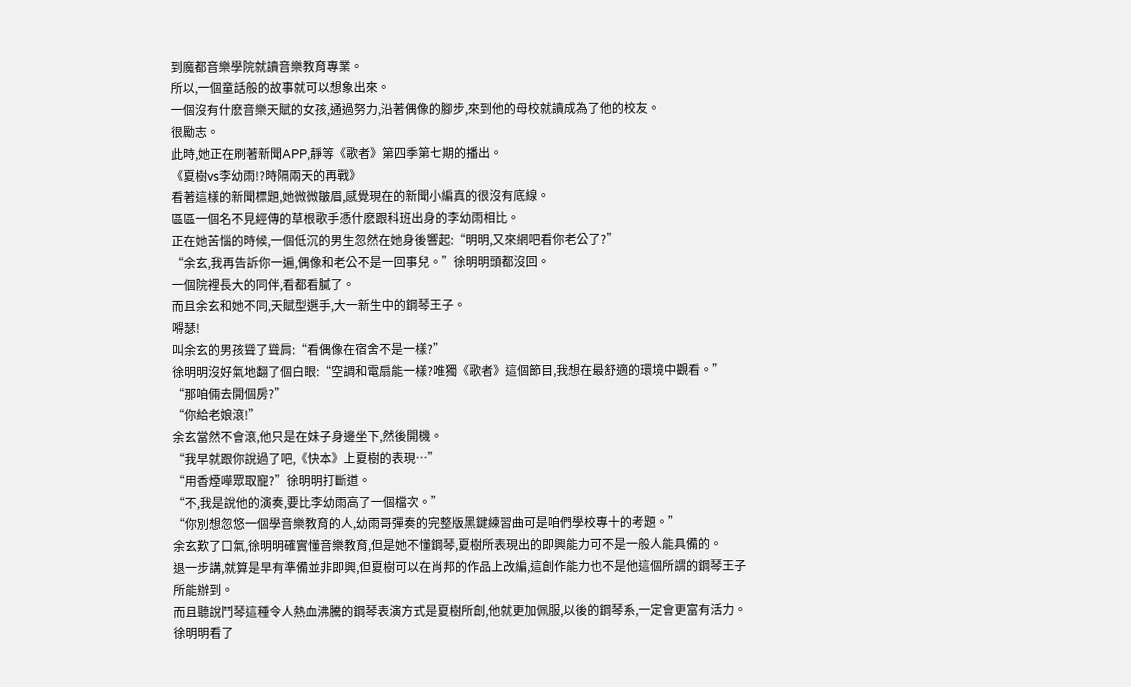到魔都音樂學院就讀音樂教育專業。
所以,一個童話般的故事就可以想象出來。
一個沒有什麽音樂天賦的女孩,通過努力,沿著偶像的腳步,來到他的母校就讀成為了他的校友。
很勵志。
此時,她正在刷著新聞APP,靜等《歌者》第四季第七期的播出。
《夏樹vs李幼雨!?時隔兩天的再戰》
看著這樣的新聞標題,她微微皺眉,感覺現在的新聞小編真的很沒有底線。
區區一個名不見經傳的草根歌手憑什麽跟科班出身的李幼雨相比。
正在她苦惱的時候,一個低沉的男生忽然在她身後響起:“明明,又來網吧看你老公了?”
“余玄,我再告訴你一遍,偶像和老公不是一回事兒。”徐明明頭都沒回。
一個院裡長大的同伴,看都看膩了。
而且余玄和她不同,天賦型選手,大一新生中的鋼琴王子。
嘚瑟!
叫余玄的男孩聳了聳肩:“看偶像在宿舍不是一樣?”
徐明明沒好氣地翻了個白眼:“空調和電扇能一樣?唯獨《歌者》這個節目,我想在最舒適的環境中觀看。”
“那咱倆去開個房?”
“你給老娘滾!”
余玄當然不會滾,他只是在妹子身邊坐下,然後開機。
“我早就跟你說過了吧,《快本》上夏樹的表現…”
“用香煙嘩眾取寵?”徐明明打斷道。
“不,我是說他的演奏,要比李幼雨高了一個檔次。”
“你別想忽悠一個學音樂教育的人,幼雨哥彈奏的完整版黑鍵練習曲可是咱們學校專十的考題。”
余玄歎了口氣,徐明明確實懂音樂教育,但是她不懂鋼琴,夏樹所表現出的即興能力可不是一般人能具備的。
退一步講,就算是早有準備並非即興,但夏樹可以在肖邦的作品上改編,這創作能力也不是他這個所謂的鋼琴王子所能辦到。
而且聽說鬥琴這種令人熱血沸騰的鋼琴表演方式是夏樹所創,他就更加佩服,以後的鋼琴系,一定會更富有活力。
徐明明看了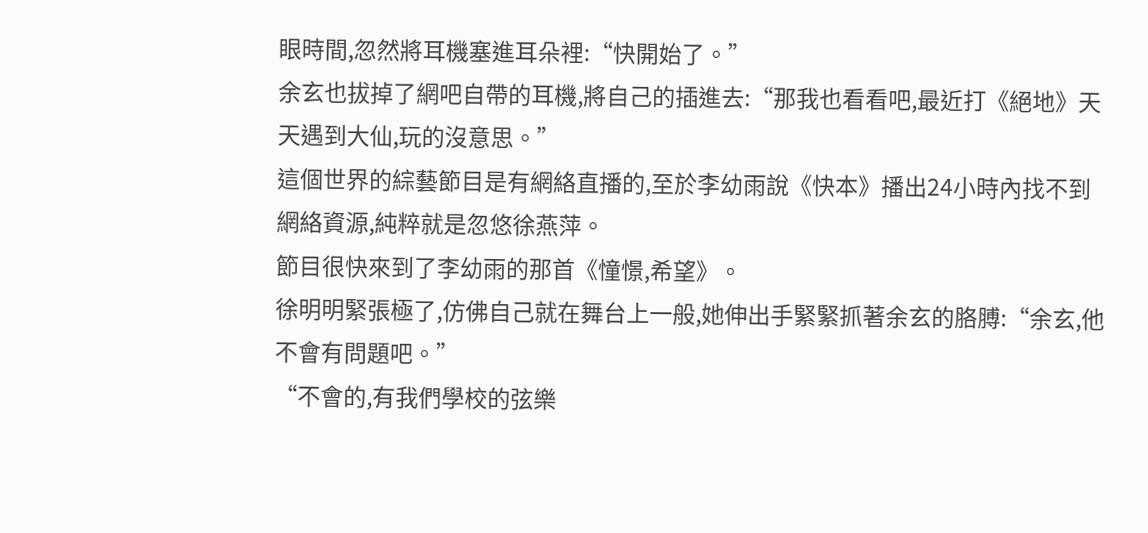眼時間,忽然將耳機塞進耳朵裡:“快開始了。”
余玄也拔掉了網吧自帶的耳機,將自己的插進去:“那我也看看吧,最近打《絕地》天天遇到大仙,玩的沒意思。”
這個世界的綜藝節目是有網絡直播的,至於李幼雨說《快本》播出24小時內找不到網絡資源,純粹就是忽悠徐燕萍。
節目很快來到了李幼雨的那首《憧憬,希望》。
徐明明緊張極了,仿佛自己就在舞台上一般,她伸出手緊緊抓著余玄的胳膊:“余玄,他不會有問題吧。”
“不會的,有我們學校的弦樂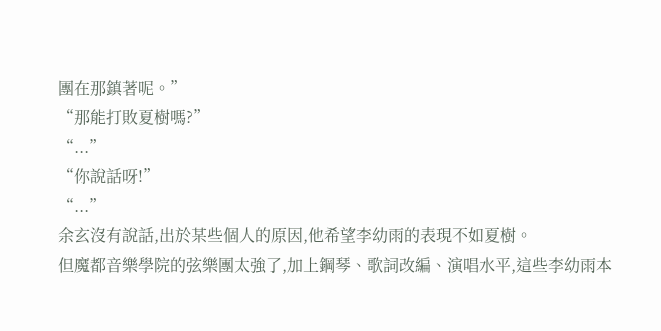團在那鎮著呢。”
“那能打敗夏樹嗎?”
“...”
“你說話呀!”
“...”
余玄沒有說話,出於某些個人的原因,他希望李幼雨的表現不如夏樹。
但魔都音樂學院的弦樂團太強了,加上鋼琴、歌詞改編、演唱水平,這些李幼雨本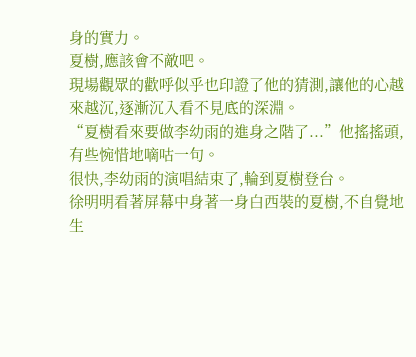身的實力。
夏樹,應該會不敵吧。
現場觀眾的歡呼似乎也印證了他的猜測,讓他的心越來越沉,逐漸沉入看不見底的深淵。
“夏樹看來要做李幼雨的進身之階了...”他搖搖頭,有些惋惜地嘀咕一句。
很快,李幼雨的演唱結束了,輪到夏樹登台。
徐明明看著屏幕中身著一身白西裝的夏樹,不自覺地生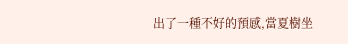出了一種不好的預感,當夏樹坐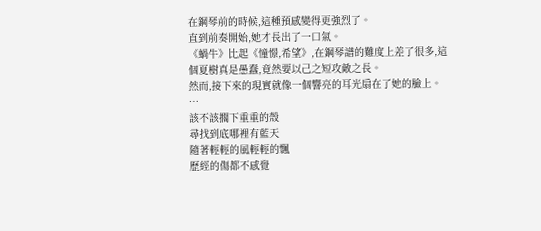在鋼琴前的時候,這種預感變得更強烈了。
直到前奏開始,她才長出了一口氣。
《蝸牛》比起《憧憬,希望》,在鋼琴譜的難度上差了很多,這個夏樹真是愚蠢,竟然要以己之短攻敵之長。
然而,接下來的現實就像一個響亮的耳光扇在了她的臉上。
…
該不該擱下重重的殼
尋找到底哪裡有藍天
隨著輕輕的風輕輕的飄
歷經的傷都不感覺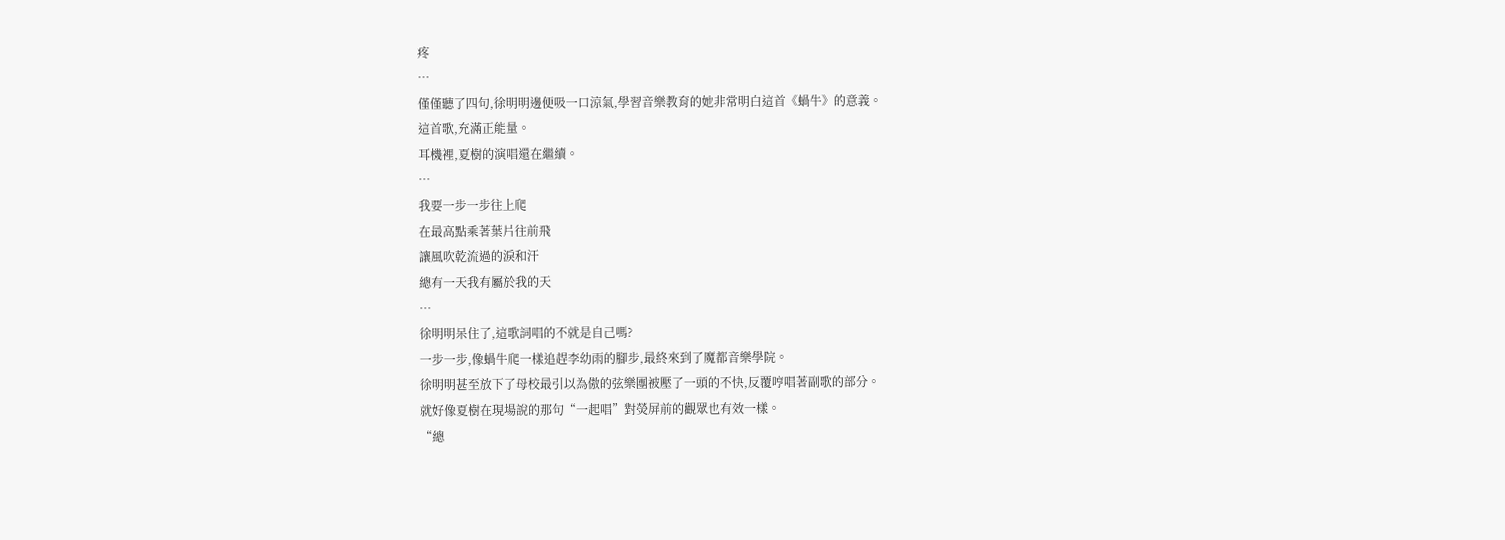疼
…
僅僅聽了四句,徐明明邊便吸一口涼氣,學習音樂教育的她非常明白這首《蝸牛》的意義。
這首歌,充滿正能量。
耳機裡,夏樹的演唱還在繼續。
…
我要一步一步往上爬
在最高點乘著葉片往前飛
讓風吹乾流過的淚和汗
總有一天我有屬於我的天
…
徐明明呆住了,這歌詞唱的不就是自己嗎?
一步一步,像蝸牛爬一樣追趕李幼雨的腳步,最終來到了魔都音樂學院。
徐明明甚至放下了母校最引以為傲的弦樂團被壓了一頭的不快,反覆哼唱著副歌的部分。
就好像夏樹在現場說的那句“一起唱”對熒屏前的觀眾也有效一樣。
“總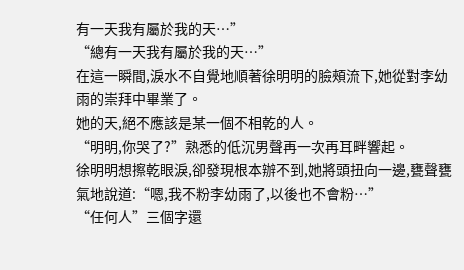有一天我有屬於我的天…”
“總有一天我有屬於我的天…”
在這一瞬間,淚水不自覺地順著徐明明的臉頰流下,她從對李幼雨的崇拜中畢業了。
她的天,絕不應該是某一個不相乾的人。
“明明,你哭了?”熟悉的低沉男聲再一次再耳畔響起。
徐明明想擦乾眼淚,卻發現根本辦不到,她將頭扭向一邊,甕聲甕氣地說道:“嗯,我不粉李幼雨了,以後也不會粉…”
“任何人”三個字還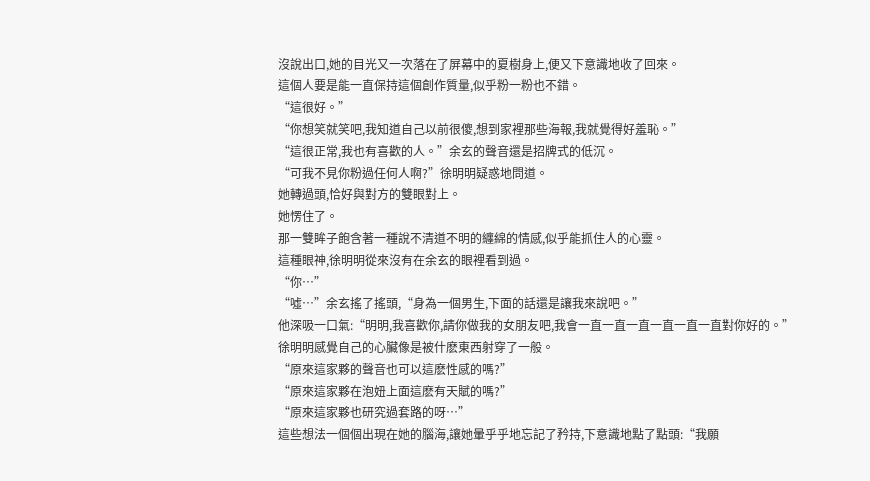沒說出口,她的目光又一次落在了屏幕中的夏樹身上,便又下意識地收了回來。
這個人要是能一直保持這個創作質量,似乎粉一粉也不錯。
“這很好。”
“你想笑就笑吧,我知道自己以前很傻,想到家裡那些海報,我就覺得好羞恥。”
“這很正常,我也有喜歡的人。”余玄的聲音還是招牌式的低沉。
“可我不見你粉過任何人啊?”徐明明疑惑地問道。
她轉過頭,恰好與對方的雙眼對上。
她愣住了。
那一雙眸子飽含著一種說不清道不明的纏綿的情感,似乎能抓住人的心靈。
這種眼神,徐明明從來沒有在余玄的眼裡看到過。
“你…”
“噓…”余玄搖了搖頭,“身為一個男生,下面的話還是讓我來說吧。”
他深吸一口氣:“明明,我喜歡你,請你做我的女朋友吧,我會一直一直一直一直一直一直對你好的。”
徐明明感覺自己的心臟像是被什麽東西射穿了一般。
“原來這家夥的聲音也可以這麽性感的嗎?”
“原來這家夥在泡妞上面這麽有天賦的嗎?”
“原來這家夥也研究過套路的呀…”
這些想法一個個出現在她的腦海,讓她暈乎乎地忘記了矜持,下意識地點了點頭:“我願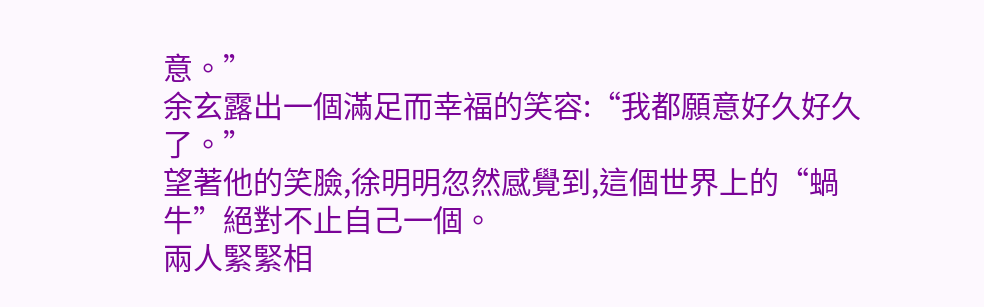意。”
余玄露出一個滿足而幸福的笑容:“我都願意好久好久了。”
望著他的笑臉,徐明明忽然感覺到,這個世界上的“蝸牛”絕對不止自己一個。
兩人緊緊相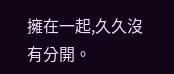擁在一起,久久沒有分開。